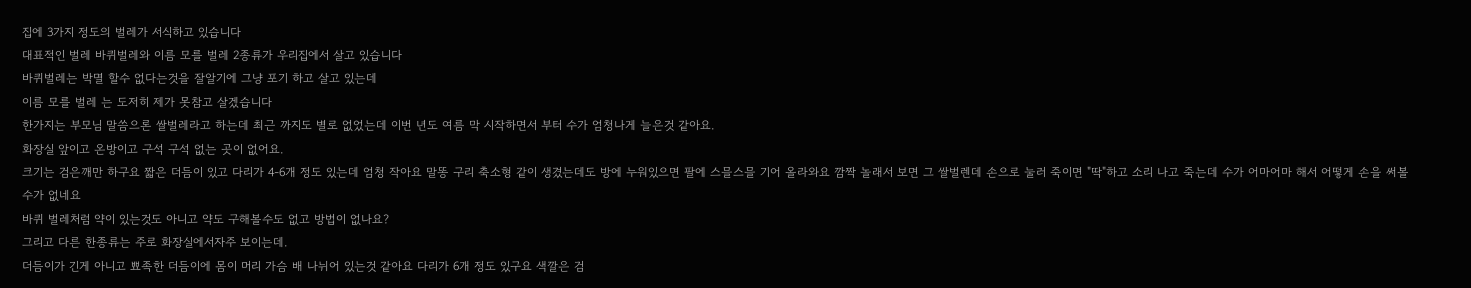집에 3가지 정도의 벌레가 서식하고 있습니다
대표적인 벌레 바퀴벌레와 이름 모를 벌레 2종류가 우리집에서 살고 있습니다
바퀴벌레는 박멸 할수 없다는것을 잘알기에 그냥 포기 하고 살고 있는데
이름 모를 벌레 는 도저히 제가 못참고 살겠습니다
한가지는 부모님 말씀으론 쌀벌레라고 하는데 최근 까지도 별로 없었는데 이번 년도 여름 막 시작하면서 부터 수가 엄청나게 늘은것 같아요.
화장실 앞이고 온방이고 구석 구석 없는 곳이 없어요.
크기는 검은깨만 하구요 짧은 더듬이 있고 다리가 4-6개 정도 있는데 엄청 작아요 말똥 구리 축소형 같이 생겼는데도 방에 누워있으면 팔에 스믈스믈 기어 올라와요 깜짝 놀래서 보면 그 쌀벌렌데 손으로 눌러 죽이면 "딱"하고 소리 나고 죽는데 수가 어마어마 해서 어떻게 손을 써볼수가 없네요
바퀴 벌레처럼 약이 있는것도 아니고 약도 구해볼수도 없고 방법이 없나요?
그리고 다른 한종류는 주로 화장실에서자주 보이는데.
더듬이가 긴게 아니고 뾰족한 더듬이에 몸이 머리 가슴 배 나뉘어 있는것 같아요 다리가 6개 정도 있구요 색깔은 검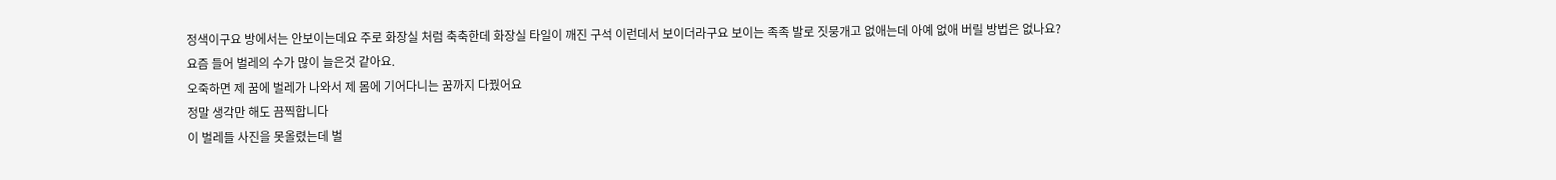정색이구요 방에서는 안보이는데요 주로 화장실 처럼 축축한데 화장실 타일이 깨진 구석 이런데서 보이더라구요 보이는 족족 발로 짓뭉개고 없애는데 아예 없애 버릴 방법은 없나요?
요즘 들어 벌레의 수가 많이 늘은것 같아요.
오죽하면 제 꿈에 벌레가 나와서 제 몸에 기어다니는 꿈까지 다꿨어요
정말 생각만 해도 끔찍합니다
이 벌레들 사진을 못올렸는데 벌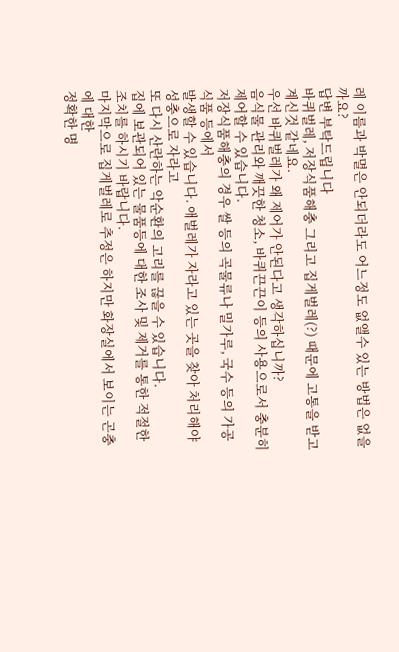레 이름과 박멸은 안되더라도 어느정도 없앨수 있는 방법은 없을까요?
답변 부탁드립니다
바퀴벌레, 저장식품해충 그리고 집게벌레(?) 때문에 고통을 받고 계신것 같네요.
우선 바퀴벌레가 왜 제어가 안된다고 생각하십니까?
음식물 관리와 깨끗한 청소, 바퀴끈끈이 등의 사용으로서 충분히 제어할 수 있습니다.
저장식품해충의 경우 쌀 등의 곡물류나 밀가루, 국수 등의 가공식품 등에서
발생할 수 있습니다. 애벌레가 자라고 있는 곳을 찾아 처리해야 성충으로 자라고
또 다시 산란하는 악순환의 고리를 끊을 수 있습니다.
집에 보관되어 있는 물품등에 대한 조사 및 제거를 통한 적절한 조치를 하시기 바랍니다.
마지막으로 집게벌레로 추정은 하지만 화장실에서 보이는 곤충에 대한
정확한 명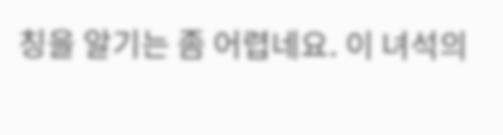칭을 알기는 좀 어렵네요. 이 녀석의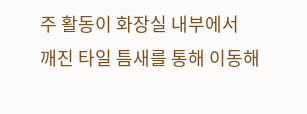주 활동이 화장실 내부에서
깨진 타일 틈새를 통해 이동해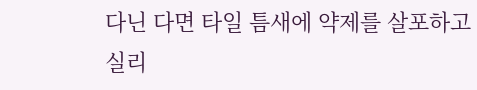다닌 다면 타일 틈새에 약제를 살포하고
실리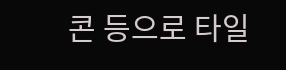콘 등으로 타일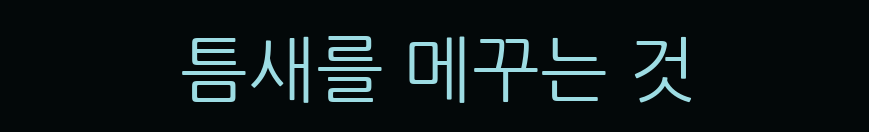틈새를 메꾸는 것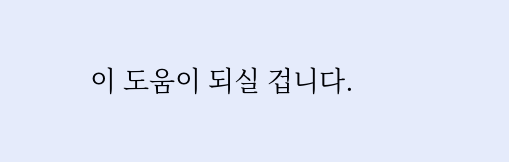이 도움이 되실 겁니다.